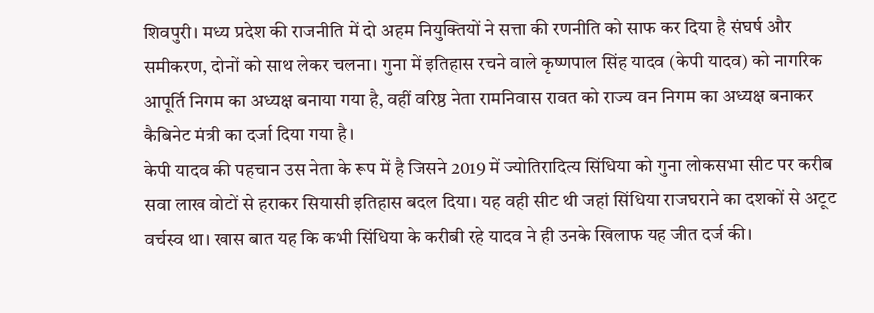शिवपुरी। मध्य प्रदेश की राजनीति में दो अहम नियुक्तियों ने सत्ता की रणनीति को साफ कर दिया है संघर्ष और समीकरण, दोनों को साथ लेकर चलना। गुना में इतिहास रचने वाले कृष्णपाल सिंह यादव (केपी यादव) को नागरिक आपूर्ति निगम का अध्यक्ष बनाया गया है, वहीं वरिष्ठ नेता रामनिवास रावत को राज्य वन निगम का अध्यक्ष बनाकर कैबिनेट मंत्री का दर्जा दिया गया है।
केपी यादव की पहचान उस नेता के रूप में है जिसने 2019 में ज्योतिरादित्य सिंधिया को गुना लोकसभा सीट पर करीब सवा लाख वोटों से हराकर सियासी इतिहास बदल दिया। यह वही सीट थी जहां सिंधिया राजघराने का दशकों से अटूट वर्चस्व था। खास बात यह कि कभी सिंधिया के करीबी रहे यादव ने ही उनके खिलाफ यह जीत दर्ज की।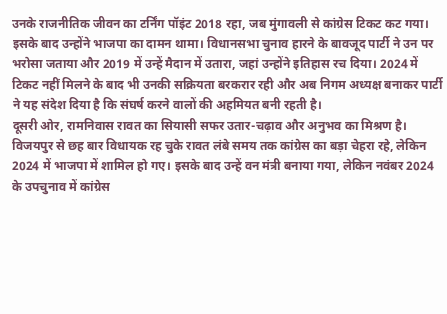उनके राजनीतिक जीवन का टर्निंग पॉइंट 2018 रहा, जब मुंगावली से कांग्रेस टिकट कट गया। इसके बाद उन्होंने भाजपा का दामन थामा। विधानसभा चुनाव हारने के बावजूद पार्टी ने उन पर भरोसा जताया और 2019 में उन्हें मैदान में उतारा, जहां उन्होंने इतिहास रच दिया। 2024 में टिकट नहीं मिलने के बाद भी उनकी सक्रियता बरकरार रही और अब निगम अध्यक्ष बनाकर पार्टी ने यह संदेश दिया है कि संघर्ष करने वालों की अहमियत बनी रहती है।
दूसरी ओर, रामनिवास रावत का सियासी सफर उतार-चढ़ाव और अनुभव का मिश्रण है। विजयपुर से छह बार विधायक रह चुके रावत लंबे समय तक कांग्रेस का बड़ा चेहरा रहे, लेकिन 2024 में भाजपा में शामिल हो गए। इसके बाद उन्हें वन मंत्री बनाया गया, लेकिन नवंबर 2024 के उपचुनाव में कांग्रेस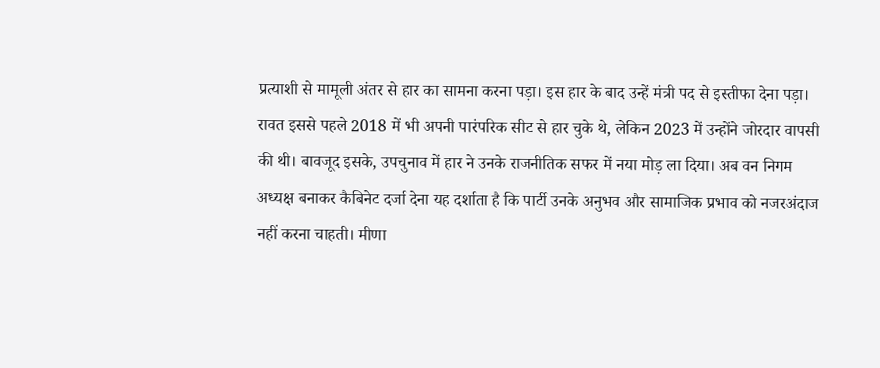प्रत्याशी से मामूली अंतर से हार का सामना करना पड़ा। इस हार के बाद उन्हें मंत्री पद से इस्तीफा देना पड़ा। रावत इससे पहले 2018 में भी अपनी पारंपरिक सीट से हार चुके थे, लेकिन 2023 में उन्होंने जोरदार वापसी की थी। बावजूद इसके, उपचुनाव में हार ने उनके राजनीतिक सफर में नया मोड़ ला दिया। अब वन निगम अध्यक्ष बनाकर कैबिनेट दर्जा देना यह दर्शाता है कि पार्टी उनके अनुभव और सामाजिक प्रभाव को नजरअंदाज नहीं करना चाहती। मीणा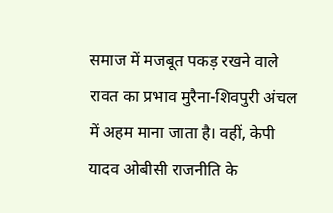समाज में मजबूत पकड़ रखने वाले रावत का प्रभाव मुरैना-शिवपुरी अंचल में अहम माना जाता है। वहीं, केपी यादव ओबीसी राजनीति के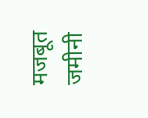मजबूत जमीनी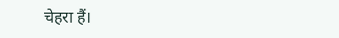चेहरा हैं।